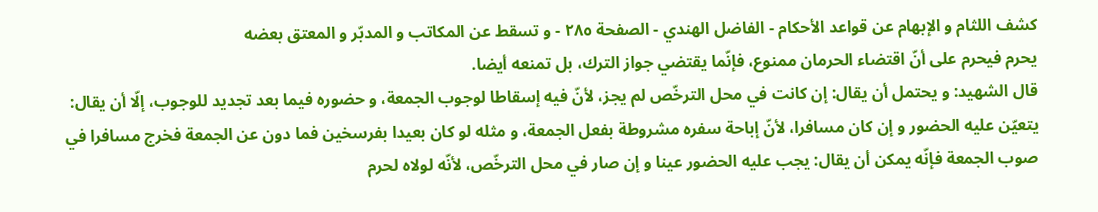كشف اللثام و الإبهام عن قواعد الأحكام - الفاضل الهندي - الصفحة ٢٨٥ - و تسقط عن المكاتب و المدبّر و المعتق بعضه
يحرم فيحرم على أنّ اقتضاء الحرمان ممنوع، فإنّما يقتضي جواز الترك، بل تمنعه أيضا.
قال الشهيد: و يحتمل أن يقال: إن كانت في محل الترخّص لم يجز، لأنّ فيه إسقاطا لوجوب الجمعة، و حضوره فيما بعد تجديد للوجوب، إلّا أن يقال: يتعيّن عليه الحضور و إن كان مسافرا، لأنّ إباحة سفره مشروطة بفعل الجمعة، و مثله لو كان بعيدا بفرسخين فما دون عن الجمعة فخرج مسافرا في صوب الجمعة فإنّه يمكن أن يقال: يجب عليه الحضور عينا و إن صار في محل الترخّص، لأنّه لولاه لحرم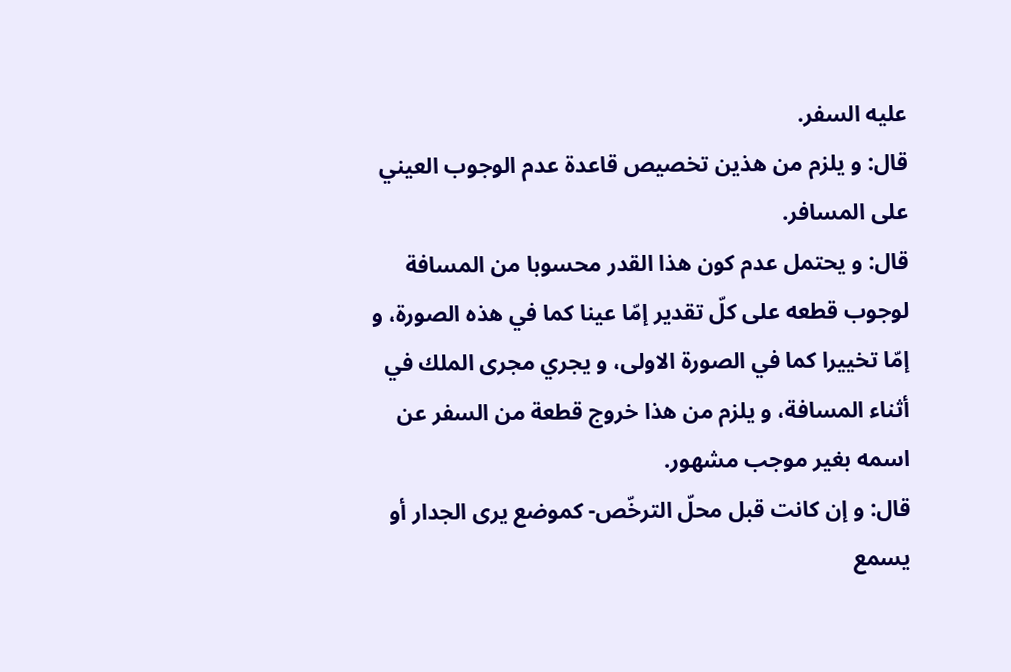عليه السفر.
قال: و يلزم من هذين تخصيص قاعدة عدم الوجوب العيني على المسافر.
قال: و يحتمل عدم كون هذا القدر محسوبا من المسافة لوجوب قطعه على كلّ تقدير إمّا عينا كما في هذه الصورة، و إمّا تخييرا كما في الصورة الاولى، و يجري مجرى الملك في أثناء المسافة، و يلزم من هذا خروج قطعة من السفر عن اسمه بغير موجب مشهور.
قال: و إن كانت قبل محلّ الترخّص- كموضع يرى الجدار أو يسمع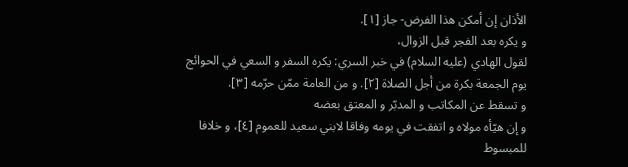الأذان إن أمكن هذا الفرض- جاز [١].
و يكره بعد الفجر قبل الزوال،
لقول الهادي (عليه السلام) في خبر السري: يكره السفر و السعي في الحوائج يوم الجمعة بكرة من أجل الصلاة [٢]. و من العامة ممّن حرّمه [٣].
و تسقط عن المكاتب و المدبّر و المعتق بعضه
و إن هيّأه مولاه و اتفقت في يومه وفاقا لابني سعيد للعموم [٤]، و خلافا للمبسوط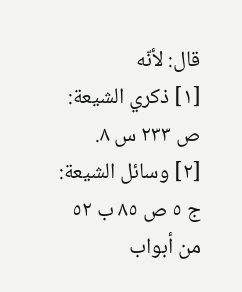قال: لأنّه
[١] ذكري الشيعة: ص ٢٣٣ س ٨.
[٢] وسائل الشيعة: ج ٥ ص ٨٥ ب ٥٢ من أبواب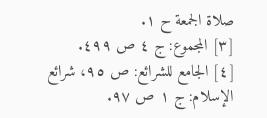صلاة الجمعة ح ١.
[٣] المجموع: ج ٤ ص ٤٩٩.
[٤] الجامع للشرائع: ص ٩٥، شرائع الإسلام: ج ١ ص ٩٧.